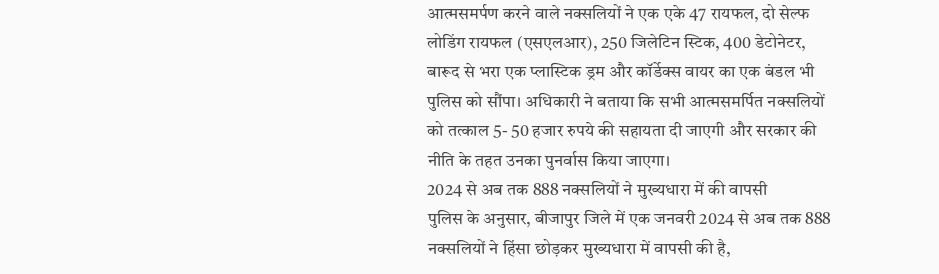आत्मसमर्पण करने वाले नक्सलियों ने एक एके 47 रायफल, दो सेल्फ लोडिंग रायफल (एसएलआर), 250 जिलेटिन स्टिक, 400 डेटोनेटर, बारूद से भरा एक प्लास्टिक ड्रम और कॉर्डेक्स वायर का एक बंडल भी पुलिस को सौंपा। अधिकारी ने बताया कि सभी आत्मसमर्पित नक्सलियों को तत्काल 5- 50 हजार रुपये की सहायता दी जाएगी और सरकार की नीति के तहत उनका पुनर्वास किया जाएगा।
2024 से अब तक 888 नक्सलियों ने मुख्यधारा में की वापसी
पुलिस के अनुसार, बीजापुर जिले में एक जनवरी 2024 से अब तक 888 नक्सलियों ने हिंसा छोड़कर मुख्यधारा में वापसी की है,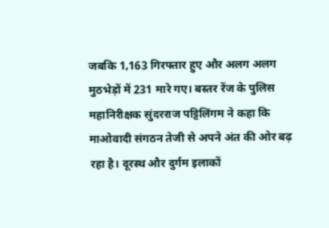जबकि 1,163 गिरफ्तार हुए और अलग अलग मुठभेड़ों में 231 मारे गए। बस्तर रेंज के पुलिस महानिरीक्षक सुंदरराज पट्टिलिंगम ने कहा कि माओवादी संगठन तेजी से अपने अंत की ओर बढ़ रहा है। दूरस्थ और दुर्गम इलाकों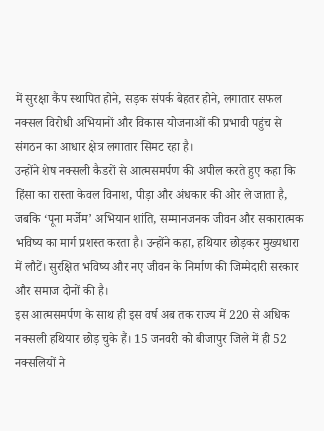में सुरक्षा कैंप स्थापित होने, सड़क संपर्क बेहतर होने, लगातार सफल नक्सल विरोधी अभियानों और विकास योजनाओं की प्रभावी पहुंच से संगठन का आधार क्षेत्र लगातार सिमट रहा है।
उन्होंने शेष नक्सली कैडरों से आत्मसमर्पण की अपील करते हुए कहा कि हिंसा का रास्ता केवल विनाश, पीड़ा और अंधकार की ओर ले जाता है, जबकि ‘पूना मर्जेम’ अभियान शांति, सम्मानजनक जीवन और सकारात्मक भविष्य का मार्ग प्रशस्त करता है। उन्होंने कहा, हथियार छोड़कर मुख्यधारा में लौटें। सुरक्षित भविष्य और नए जीवन के निर्माण की जिम्मेदारी सरकार और समाज दोनों की है।
इस आत्मसमर्पण के साथ ही इस वर्ष अब तक राज्य में 220 से अधिक नक्सली हथियार छोड़ चुके हैं। 15 जनवरी को बीजापुर जिले में ही 52 नक्सलियों ने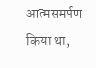आत्मसमर्पण किया था,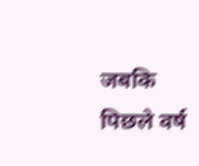जबकि पिछले वर्ष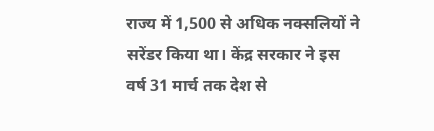राज्य में 1,500 से अधिक नक्सलियों ने सरेंडर किया था। केंद्र सरकार ने इस वर्ष 31 मार्च तक देश से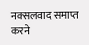नक्सलवाद समाप्त करने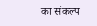का संकल्प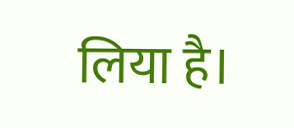लिया है।